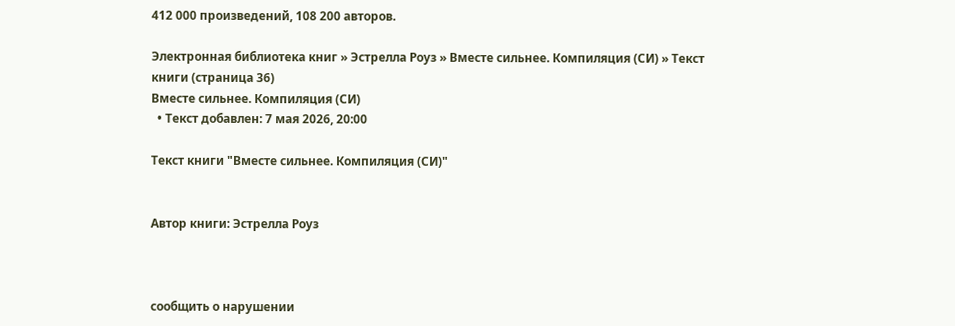412 000 произведений, 108 200 авторов.

Электронная библиотека книг » Эстрелла Роуз » Вместе сильнее. Компиляция (СИ) » Текст книги (страница 36)
Вместе сильнее. Компиляция (СИ)
  • Текст добавлен: 7 мая 2026, 20:00

Текст книги "Вместе сильнее. Компиляция (СИ)"


Автор книги: Эстрелла Роуз



сообщить о нарушении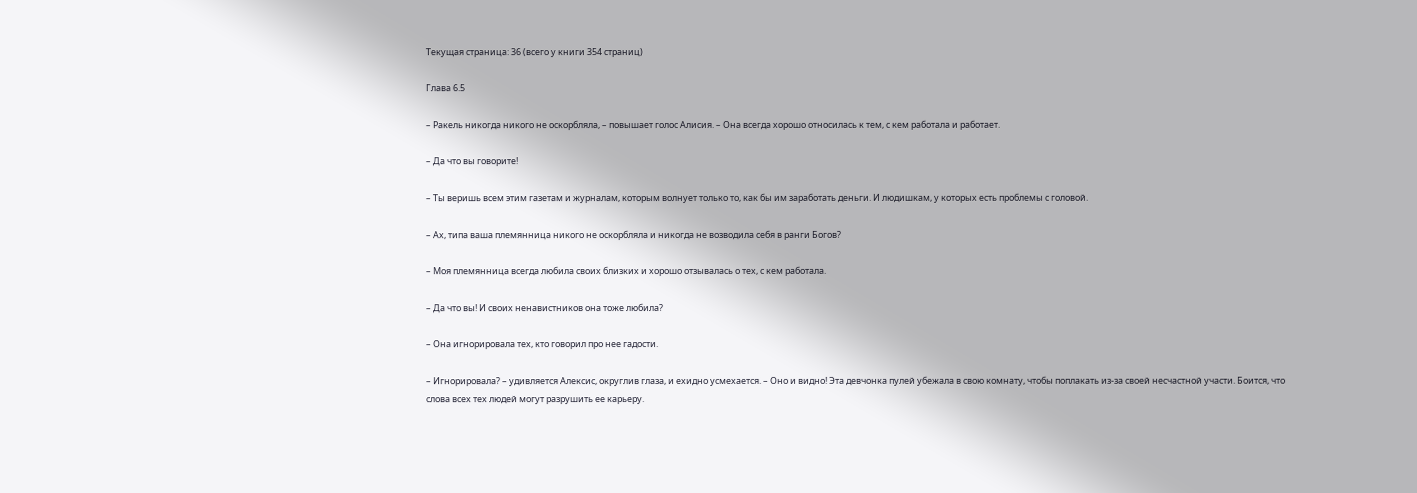Текущая страница: 36 (всего у книги 354 страниц)

Глава 6.5

– Ракель никогда никого не оскорбляла, – повышает голос Алисия. – Она всегда хорошо относилась к тем, с кем работала и работает.

– Да что вы говорите!

– Ты веришь всем этим газетам и журналам, которым волнует только то, как бы им заработать деньги. И людишкам, у которых есть проблемы с головой.

– Ах, типа ваша племянница никого не оскорбляла и никогда не возводила себя в ранги Богов?

– Моя племянница всегда любила своих близких и хорошо отзывалась о тех, с кем работала.

– Да что вы! И своих ненавистников она тоже любила?

– Она игнорировала тех, кто говорил про нее гадости.

– Игнорировала? – удивляется Алексис, округлив глаза, и ехидно усмехается. – Оно и видно! Эта девчонка пулей убежала в свою комнату, чтобы поплакать из-за своей несчастной участи. Боится, что слова всех тех людей могут разрушить ее карьеру.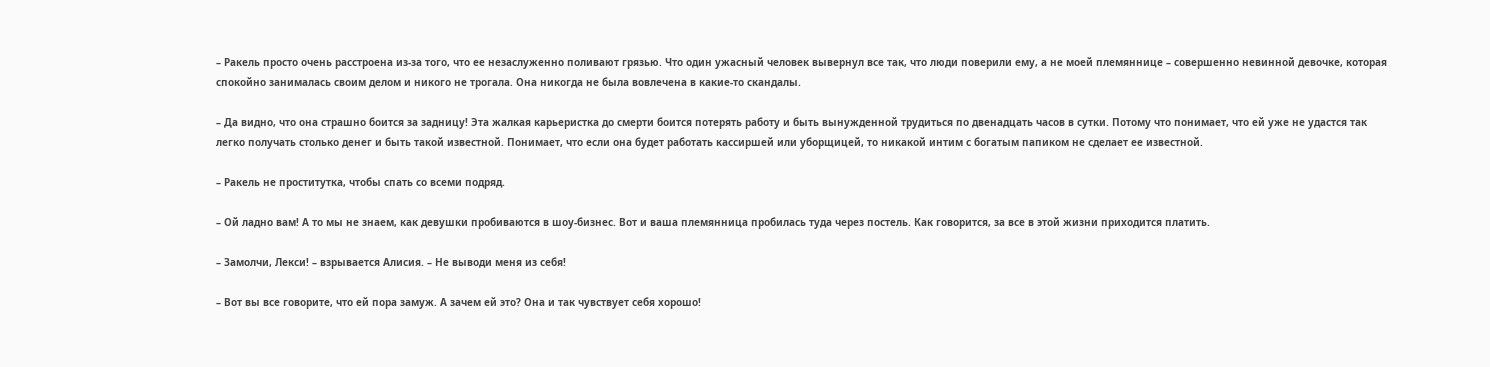– Ракель просто очень расстроена из-за того, что ее незаслуженно поливают грязью. Что один ужасный человек вывернул все так, что люди поверили ему, а не моей племяннице – совершенно невинной девочке, которая спокойно занималась своим делом и никого не трогала. Она никогда не была вовлечена в какие-то скандалы.

– Да видно, что она страшно боится за задницу! Эта жалкая карьеристка до смерти боится потерять работу и быть вынужденной трудиться по двенадцать часов в сутки. Потому что понимает, что ей уже не удастся так легко получать столько денег и быть такой известной. Понимает, что если она будет работать кассиршей или уборщицей, то никакой интим с богатым папиком не сделает ее известной.

– Ракель не проститутка, чтобы спать со всеми подряд.

– Ой ладно вам! А то мы не знаем, как девушки пробиваются в шоу-бизнес. Вот и ваша племянница пробилась туда через постель. Как говорится, за все в этой жизни приходится платить.

– Замолчи, Лекси! – взрывается Алисия. – Не выводи меня из себя!

– Вот вы все говорите, что ей пора замуж. А зачем ей это? Она и так чувствует себя хорошо!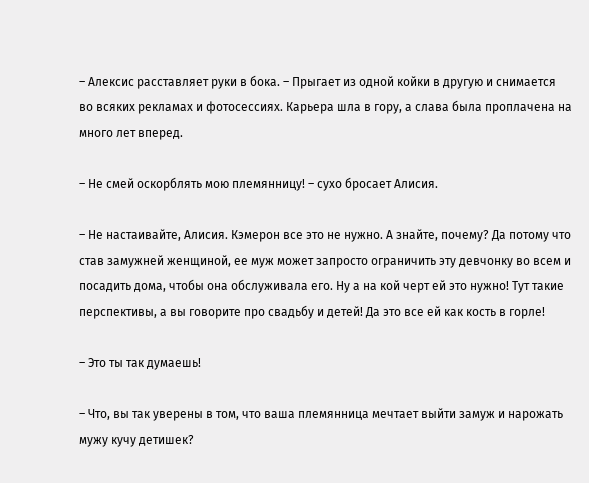– Алексис расставляет руки в бока. – Прыгает из одной койки в другую и снимается во всяких рекламах и фотосессиях. Карьера шла в гору, а слава была проплачена на много лет вперед.

– Не смей оскорблять мою племянницу! – сухо бросает Алисия.

– Не настаивайте, Алисия. Кэмерон все это не нужно. А знайте, почему? Да потому что став замужней женщиной, ее муж может запросто ограничить эту девчонку во всем и посадить дома, чтобы она обслуживала его. Ну а на кой черт ей это нужно! Тут такие перспективы, а вы говорите про свадьбу и детей! Да это все ей как кость в горле!

– Это ты так думаешь!

– Что, вы так уверены в том, что ваша племянница мечтает выйти замуж и нарожать мужу кучу детишек?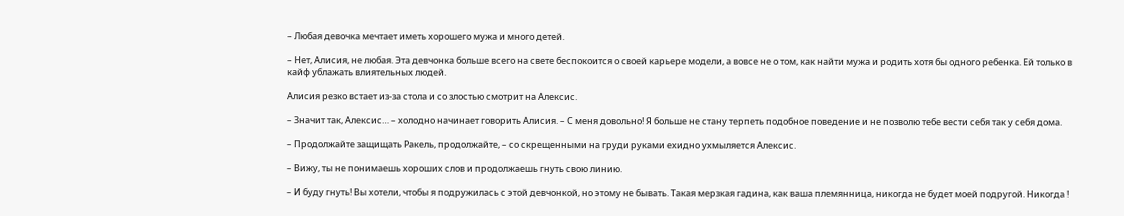– Любая девочка мечтает иметь хорошего мужа и много детей.

– Нет, Алисия, не любая. Эта девчонка больше всего на свете беспокоится о своей карьере модели, а вовсе не о том, как найти мужа и родить хотя бы одного ребенка. Ей только в кайф ублажать влиятельных людей.

Алисия резко встает из-за стола и со злостью смотрит на Алексис.

– Значит так, Алексис… – холодно начинает говорить Алисия. – С меня довольно! Я больше не стану терпеть подобное поведение и не позволю тебе вести себя так у себя дома.

– Продолжайте защищать Ракель, продолжайте, – со скрещенными на груди руками ехидно ухмыляется Алексис.

– Вижу, ты не понимаешь хороших слов и продолжаешь гнуть свою линию.

– И буду гнуть! Вы хотели, чтобы я подружилась с этой девчонкой, но этому не бывать. Такая мерзкая гадина, как ваша племянница, никогда не будет моей подругой. Никогда !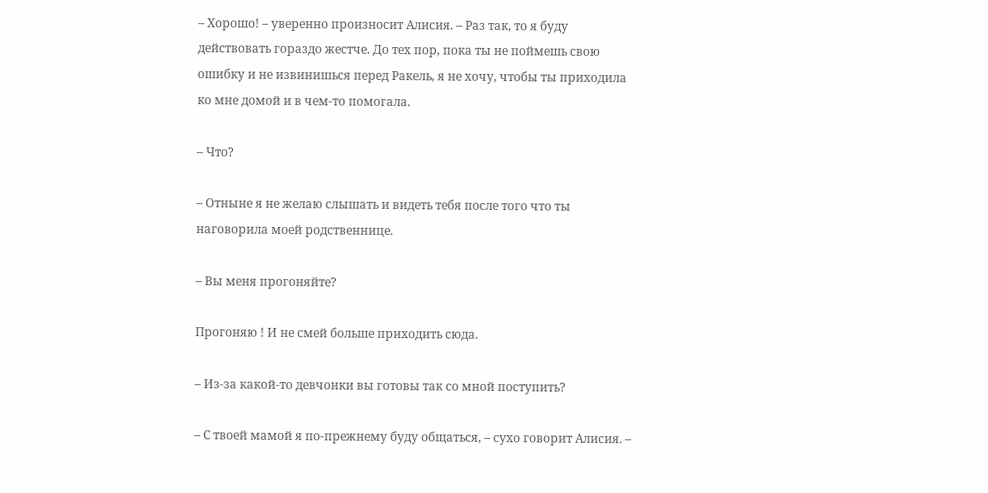– Хорошо! – уверенно произносит Алисия. – Раз так, то я буду действовать гораздо жестче. До тех пор, пока ты не поймешь свою ошибку и не извинишься перед Ракель, я не хочу, чтобы ты приходила ко мне домой и в чем-то помогала.

– Что?

– Отныне я не желаю слышать и видеть тебя после того что ты наговорила моей родственнице.

– Вы меня прогоняйте?

Прогоняю ! И не смей больше приходить сюда.

– Из-за какой-то девчонки вы готовы так со мной поступить?

– С твоей мамой я по-прежнему буду общаться, – сухо говорит Алисия. –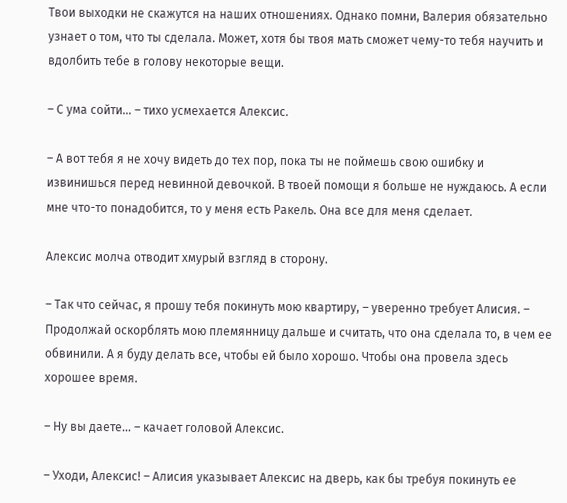Твои выходки не скажутся на наших отношениях. Однако помни, Валерия обязательно узнает о том, что ты сделала. Может, хотя бы твоя мать сможет чему-то тебя научить и вдолбить тебе в голову некоторые вещи.

– С ума сойти… – тихо усмехается Алексис.

– А вот тебя я не хочу видеть до тех пор, пока ты не поймешь свою ошибку и извинишься перед невинной девочкой. В твоей помощи я больше не нуждаюсь. А если мне что-то понадобится, то у меня есть Ракель. Она все для меня сделает.

Алексис молча отводит хмурый взгляд в сторону.

– Так что сейчас, я прошу тебя покинуть мою квартиру, – уверенно требует Алисия. – Продолжай оскорблять мою племянницу дальше и считать, что она сделала то, в чем ее обвинили. А я буду делать все, чтобы ей было хорошо. Чтобы она провела здесь хорошее время.

– Ну вы даете… – качает головой Алексис.

– Уходи, Алексис! – Алисия указывает Алексис на дверь, как бы требуя покинуть ее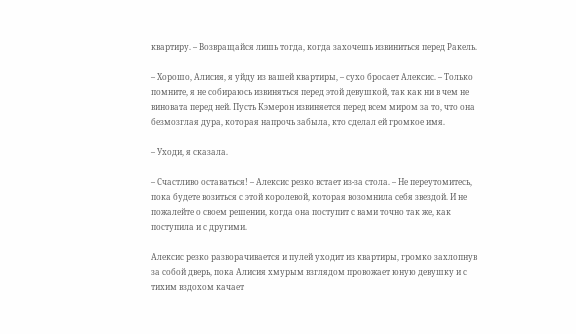квартиру. – Возвращайся лишь тогда, когда захочешь извиниться перед Ракель.

– Хорошо, Алисия, я уйду из вашей квартиры, – сухо бросает Алексис. – Только помните, я не собираюсь извиняться перед этой девушкой, так как ни в чем не виновата перед ней. Пусть Кэмерон извиняется перед всем миром за то, что она безмозглая дура, которая напрочь забыла, кто сделал ей громкое имя.

– Уходи, я сказала.

– Счастливо оставаться! – Алексис резко встает из-за стола. – Не переутомитесь, пока будете возиться с этой королевой, которая возомнила себя звездой. И не пожалейте о своем решении, когда она поступит с вами точно так же, как поступила и с другими.

Алексис резко разворачивается и пулей уходит из квартиры, громко захлопнув за собой дверь, пока Алисия хмурым взглядом провожает юную девушку и с тихим вздохом качает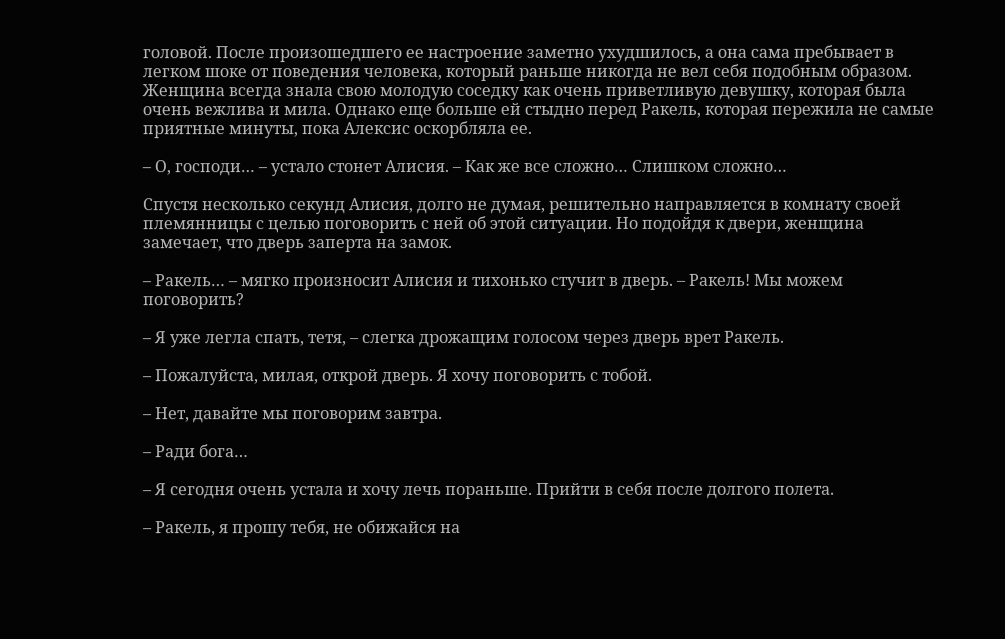головой. После произошедшего ее настроение заметно ухудшилось, а она сама пребывает в легком шоке от поведения человека, который раньше никогда не вел себя подобным образом. Женщина всегда знала свою молодую соседку как очень приветливую девушку, которая была очень вежлива и мила. Однако еще больше ей стыдно перед Ракель, которая пережила не самые приятные минуты, пока Алексис оскорбляла ее.

– О, господи… – устало стонет Алисия. – Как же все сложно… Слишком сложно…

Спустя несколько секунд Алисия, долго не думая, решительно направляется в комнату своей племянницы с целью поговорить с ней об этой ситуации. Но подойдя к двери, женщина замечает, что дверь заперта на замок.

– Ракель… – мягко произносит Алисия и тихонько стучит в дверь. – Ракель! Мы можем поговорить?

– Я уже легла спать, тетя, – слегка дрожащим голосом через дверь врет Ракель.

– Пожалуйста, милая, открой дверь. Я хочу поговорить с тобой.

– Нет, давайте мы поговорим завтра.

– Ради бога…

– Я сегодня очень устала и хочу лечь пораньше. Прийти в себя после долгого полета.

– Ракель, я прошу тебя, не обижайся на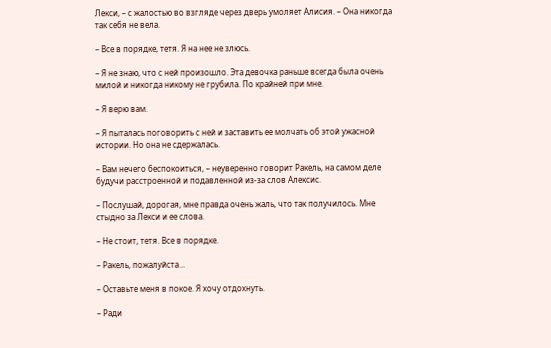Лекси, – с жалостью во взгляде через дверь умоляет Алисия. – Она никогда так себя не вела.

– Все в порядке, тетя. Я на нее не злюсь.

– Я не знаю, что с ней произошло. Эта девочка раньше всегда была очень милой и никогда никому не грубила. По крайней при мне.

– Я верю вам.

– Я пыталась поговорить с ней и заставить ее молчать об этой ужасной истории. Но она не сдержалась.

– Вам нечего беспокоиться, – неуверенно говорит Ракель, на самом деле будучи расстроенной и подавленной из-за слов Алексис.

– Послушай, дорогая, мне правда очень жаль, что так получилось. Мне стыдно за Лекси и ее слова.

– Не стоит, тетя. Все в порядке.

– Ракель, пожалуйста…

– Оставьте меня в покое. Я хочу отдохнуть.

– Ради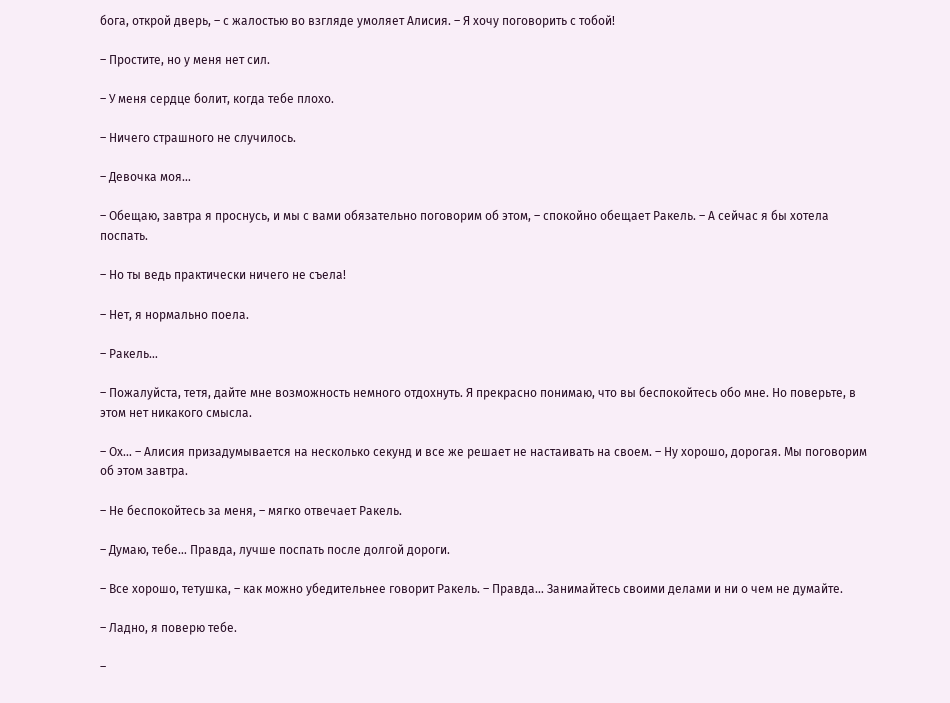бога, открой дверь, – с жалостью во взгляде умоляет Алисия. – Я хочу поговорить с тобой!

– Простите, но у меня нет сил.

– У меня сердце болит, когда тебе плохо.

– Ничего страшного не случилось.

– Девочка моя…

– Обещаю, завтра я проснусь, и мы с вами обязательно поговорим об этом, – спокойно обещает Ракель. – А сейчас я бы хотела поспать.

– Но ты ведь практически ничего не съела!

– Нет, я нормально поела.

– Ракель…

– Пожалуйста, тетя, дайте мне возможность немного отдохнуть. Я прекрасно понимаю, что вы беспокойтесь обо мне. Но поверьте, в этом нет никакого смысла.

– Ох… – Алисия призадумывается на несколько секунд и все же решает не настаивать на своем. – Ну хорошо, дорогая. Мы поговорим об этом завтра.

– Не беспокойтесь за меня, – мягко отвечает Ракель.

– Думаю, тебе… Правда, лучше поспать после долгой дороги.

– Все хорошо, тетушка, – как можно убедительнее говорит Ракель. – Правда… Занимайтесь своими делами и ни о чем не думайте.

– Ладно, я поверю тебе.

–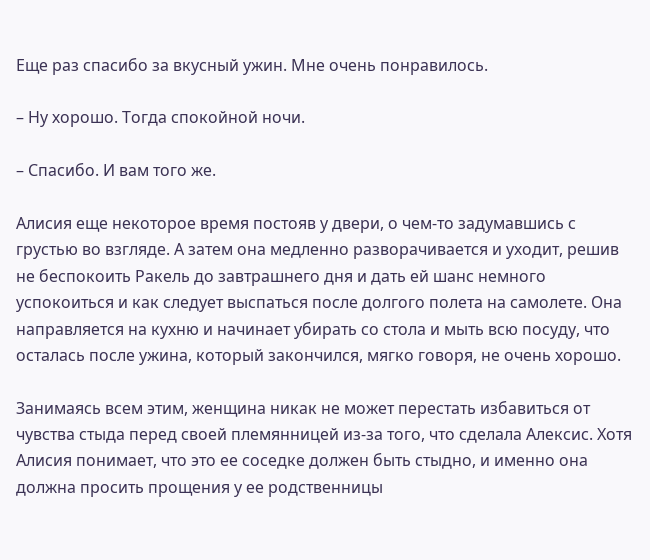Еще раз спасибо за вкусный ужин. Мне очень понравилось.

– Ну хорошо. Тогда спокойной ночи.

– Спасибо. И вам того же.

Алисия еще некоторое время постояв у двери, о чем-то задумавшись с грустью во взгляде. А затем она медленно разворачивается и уходит, решив не беспокоить Ракель до завтрашнего дня и дать ей шанс немного успокоиться и как следует выспаться после долгого полета на самолете. Она направляется на кухню и начинает убирать со стола и мыть всю посуду, что осталась после ужина, который закончился, мягко говоря, не очень хорошо.

Занимаясь всем этим, женщина никак не может перестать избавиться от чувства стыда перед своей племянницей из-за того, что сделала Алексис. Хотя Алисия понимает, что это ее соседке должен быть стыдно, и именно она должна просить прощения у ее родственницы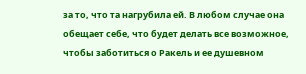за то, что та нагрубила ей. В любом случае она обещает себе, что будет делать все возможное, чтобы заботиться о Ракель и ее душевном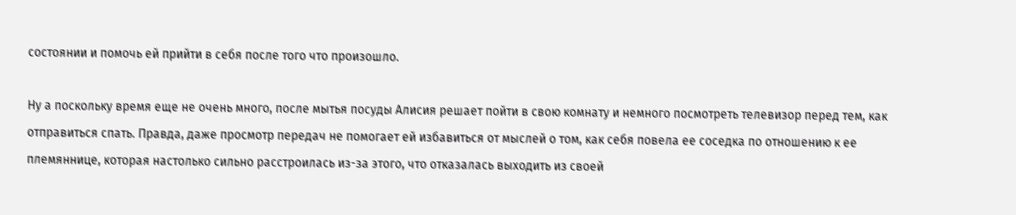состоянии и помочь ей прийти в себя после того что произошло.

Ну а поскольку время еще не очень много, после мытья посуды Алисия решает пойти в свою комнату и немного посмотреть телевизор перед тем, как отправиться спать. Правда, даже просмотр передач не помогает ей избавиться от мыслей о том, как себя повела ее соседка по отношению к ее племяннице, которая настолько сильно расстроилась из-за этого, что отказалась выходить из своей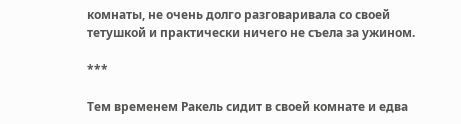комнаты, не очень долго разговаривала со своей тетушкой и практически ничего не съела за ужином.

***

Тем временем Ракель сидит в своей комнате и едва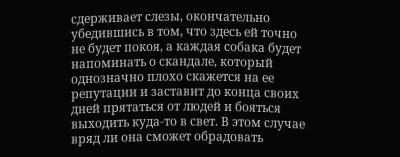сдерживает слезы, окончательно убедившись в том, что здесь ей точно не будет покоя, а каждая собака будет напоминать о скандале, который однозначно плохо скажется на ее репутации и заставит до конца своих дней прятаться от людей и бояться выходить куда-то в свет. В этом случае вряд ли она сможет обрадовать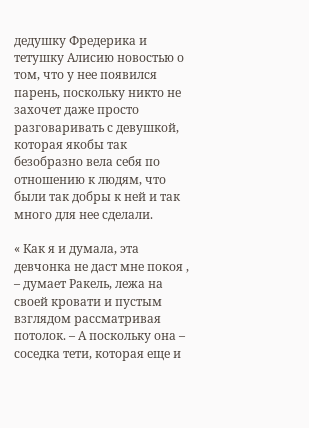дедушку Фредерика и тетушку Алисию новостью о том, что у нее появился парень, поскольку никто не захочет даже просто разговаривать с девушкой, которая якобы так безобразно вела себя по отношению к людям, что были так добры к ней и так много для нее сделали.

« Как я и думала, эта девчонка не даст мне покоя , – думает Ракель, лежа на своей кровати и пустым взглядом рассматривая потолок. – А поскольку она – соседка тети, которая еще и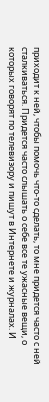приходит к ней, чтобы помочь что-то сделать, то мне придется часто с ней сталкиваться. Придется часто слышать о себе все те ужасные вещи, о которых говорят по телевизору и пишут в Интернете и журналах. И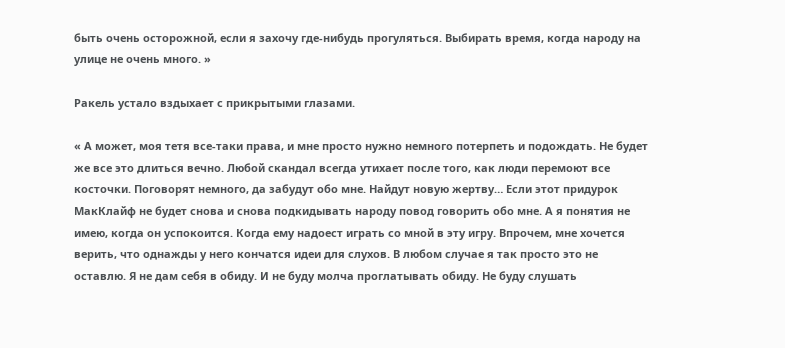быть очень осторожной, если я захочу где-нибудь прогуляться. Выбирать время, когда народу на улице не очень много. »

Ракель устало вздыхает с прикрытыми глазами.

« А может, моя тетя все-таки права, и мне просто нужно немного потерпеть и подождать. Не будет же все это длиться вечно. Любой скандал всегда утихает после того, как люди перемоют все косточки. Поговорят немного, да забудут обо мне. Найдут новую жертву… Если этот придурок МакКлайф не будет снова и снова подкидывать народу повод говорить обо мне. А я понятия не имею, когда он успокоится. Когда ему надоест играть со мной в эту игру. Впрочем, мне хочется верить, что однажды у него кончатся идеи для слухов. В любом случае я так просто это не оставлю. Я не дам себя в обиду. И не буду молча проглатывать обиду. Не буду слушать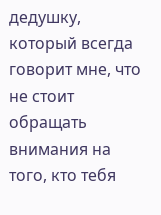дедушку, который всегда говорит мне, что не стоит обращать внимания на того, кто тебя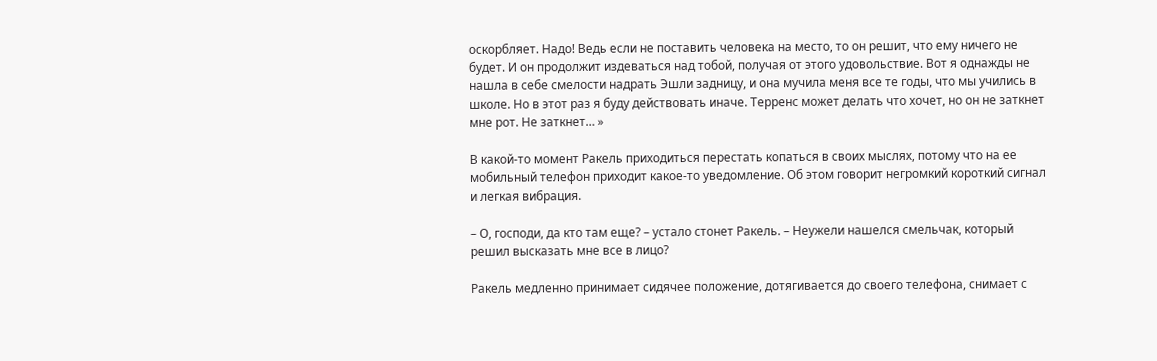оскорбляет. Надо! Ведь если не поставить человека на место, то он решит, что ему ничего не будет. И он продолжит издеваться над тобой, получая от этого удовольствие. Вот я однажды не нашла в себе смелости надрать Эшли задницу, и она мучила меня все те годы, что мы учились в школе. Но в этот раз я буду действовать иначе. Терренс может делать что хочет, но он не заткнет мне рот. Не заткнет… »

В какой-то момент Ракель приходиться перестать копаться в своих мыслях, потому что на ее мобильный телефон приходит какое-то уведомление. Об этом говорит негромкий короткий сигнал и легкая вибрация.

– О, господи, да кто там еще? – устало стонет Ракель. – Неужели нашелся смельчак, который решил высказать мне все в лицо?

Ракель медленно принимает сидячее положение, дотягивается до своего телефона, снимает с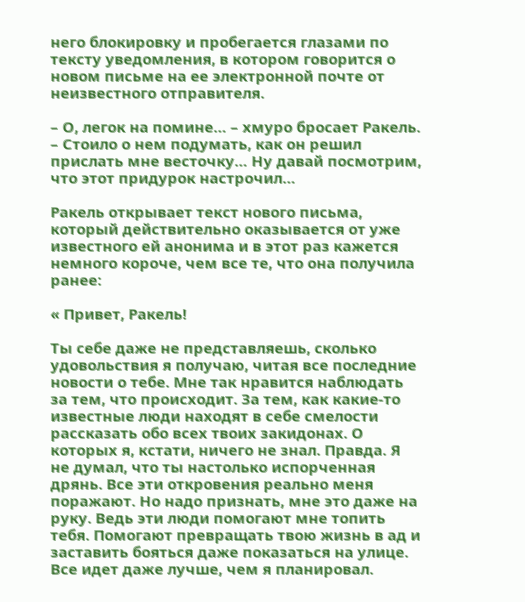него блокировку и пробегается глазами по тексту уведомления, в котором говорится о новом письме на ее электронной почте от неизвестного отправителя.

– О, легок на помине… – хмуро бросает Ракель. – Стоило о нем подумать, как он решил прислать мне весточку… Ну давай посмотрим, что этот придурок настрочил…

Ракель открывает текст нового письма, который действительно оказывается от уже известного ей анонима и в этот раз кажется немного короче, чем все те, что она получила ранее:

« Привет, Ракель!

Ты себе даже не представляешь, сколько удовольствия я получаю, читая все последние новости о тебе. Мне так нравится наблюдать за тем, что происходит. За тем, как какие-то известные люди находят в себе смелости рассказать обо всех твоих закидонах. О которых я, кстати, ничего не знал. Правда. Я не думал, что ты настолько испорченная дрянь. Все эти откровения реально меня поражают. Но надо признать, мне это даже на руку. Ведь эти люди помогают мне топить тебя. Помогают превращать твою жизнь в ад и заставить бояться даже показаться на улице. Все идет даже лучше, чем я планировал.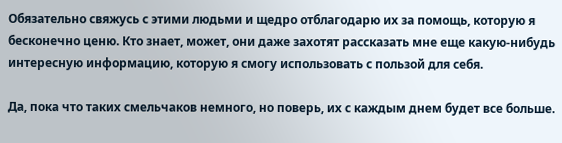Обязательно свяжусь с этими людьми и щедро отблагодарю их за помощь, которую я бесконечно ценю. Кто знает, может, они даже захотят рассказать мне еще какую-нибудь интересную информацию, которую я смогу использовать с пользой для себя.

Да, пока что таких смельчаков немного, но поверь, их с каждым днем будет все больше.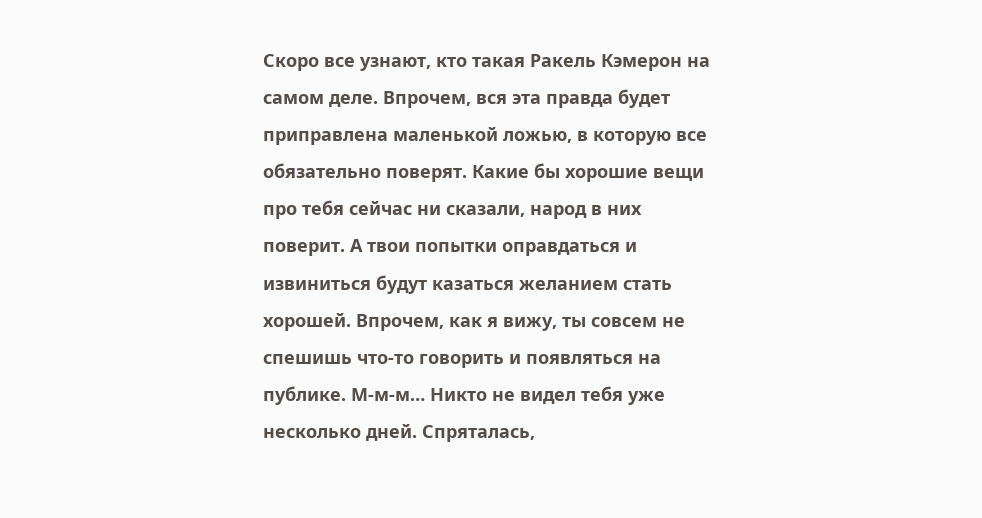Скоро все узнают, кто такая Ракель Кэмерон на самом деле. Впрочем, вся эта правда будет приправлена маленькой ложью, в которую все обязательно поверят. Какие бы хорошие вещи про тебя сейчас ни сказали, народ в них поверит. А твои попытки оправдаться и извиниться будут казаться желанием стать хорошей. Впрочем, как я вижу, ты совсем не спешишь что-то говорить и появляться на публике. М-м-м… Никто не видел тебя уже несколько дней. Спряталась,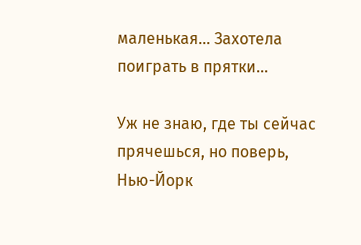маленькая… Захотела поиграть в прятки…

Уж не знаю, где ты сейчас прячешься, но поверь, Нью-Йорк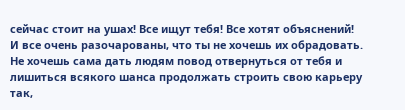сейчас стоит на ушах! Все ищут тебя! Все хотят объяснений! И все очень разочарованы, что ты не хочешь их обрадовать. Не хочешь сама дать людям повод отвернуться от тебя и лишиться всякого шанса продолжать строить свою карьеру так,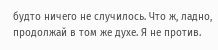будто ничего не случилось. Что ж, ладно, продолжай в том же духе. Я не против.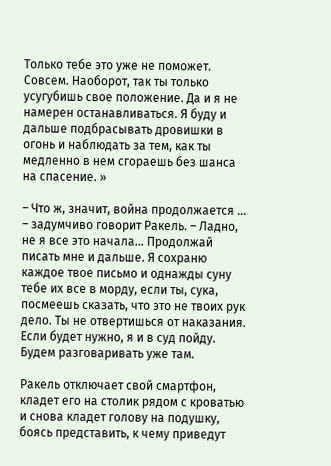Только тебе это уже не поможет. Совсем. Наоборот, так ты только усугубишь свое положение. Да и я не намерен останавливаться. Я буду и дальше подбрасывать дровишки в огонь и наблюдать за тем, как ты медленно в нем сгораешь без шанса на спасение. »

– Что ж, значит, война продолжается … – задумчиво говорит Ракель. – Ладно, не я все это начала… Продолжай писать мне и дальше. Я сохраню каждое твое письмо и однажды суну тебе их все в морду, если ты, сука, посмеешь сказать, что это не твоих рук дело. Ты не отвертишься от наказания. Если будет нужно, я и в суд пойду. Будем разговаривать уже там.

Ракель отключает свой смартфон, кладет его на столик рядом с кроватью и снова кладет голову на подушку, боясь представить, к чему приведут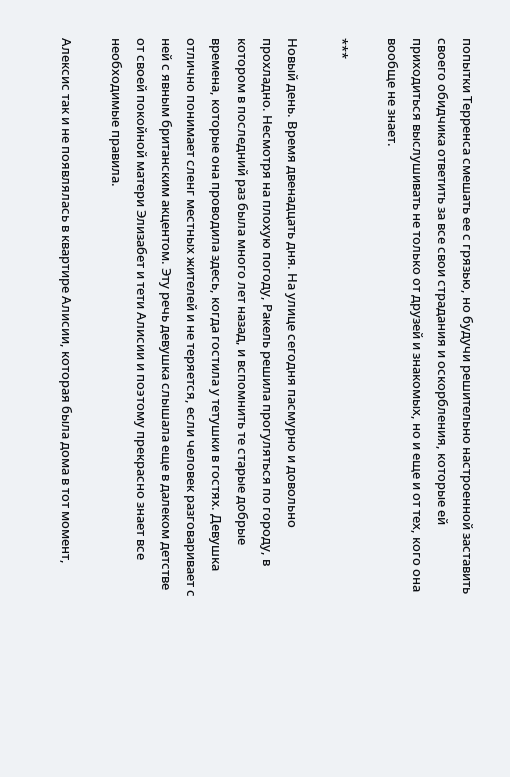попытки Терренса смешать ее с грязью, но будучи решительно настроенной заставить своего обидчика ответить за все свои страдания и оскорбления, которые ей приходиться выслушивать не только от друзей и знакомых, но и еще и от тех, кого она вообще не знает.

***

Новый день. Время двенадцать дня. На улице сегодня пасмурно и довольно прохладно. Несмотря на плохую погоду, Ракель решила прогуляться по городу, в котором в последний раз была много лет назад, и вспомнить те старые добрые времена, которые она проводила здесь, когда гостила у тетушки в гостях. Девушка отлично понимает сленг местных жителей и не теряется, если человек разговаривает с ней с явным британским акцентом. Эту речь девушка слышала еще в далеком детстве от своей покойной матери Элизабет и тети Алисии и поэтому прекрасно знает все необходимые правила.

Алексис так и не появлялась в квартире Алисии, которая была дома в тот момент,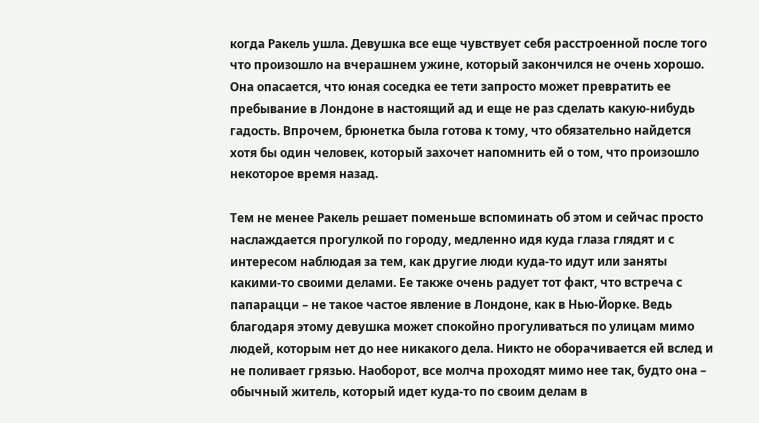когда Ракель ушла. Девушка все еще чувствует себя расстроенной после того что произошло на вчерашнем ужине, который закончился не очень хорошо. Она опасается, что юная соседка ее тети запросто может превратить ее пребывание в Лондоне в настоящий ад и еще не раз сделать какую-нибудь гадость. Впрочем, брюнетка была готова к тому, что обязательно найдется хотя бы один человек, который захочет напомнить ей о том, что произошло некоторое время назад.

Тем не менее Ракель решает поменьше вспоминать об этом и сейчас просто наслаждается прогулкой по городу, медленно идя куда глаза глядят и с интересом наблюдая за тем, как другие люди куда-то идут или заняты какими-то своими делами. Ее также очень радует тот факт, что встреча с папарацци – не такое частое явление в Лондоне, как в Нью-Йорке. Ведь благодаря этому девушка может спокойно прогуливаться по улицам мимо людей, которым нет до нее никакого дела. Никто не оборачивается ей вслед и не поливает грязью. Наоборот, все молча проходят мимо нее так, будто она – обычный житель, который идет куда-то по своим делам в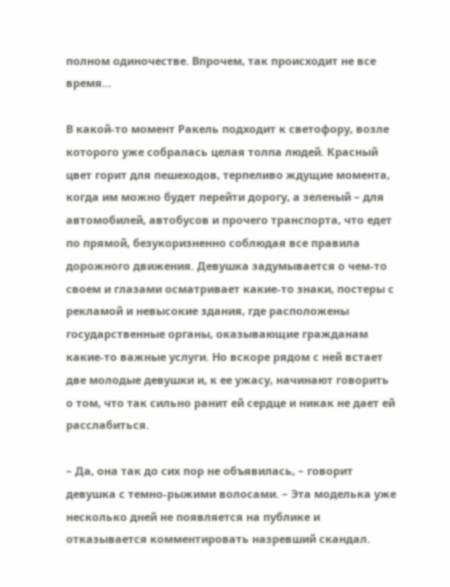полном одиночестве. Впрочем, так происходит не все время…

В какой-то момент Ракель подходит к светофору, возле которого уже собралась целая толпа людей. Красный цвет горит для пешеходов, терпеливо ждущие момента, когда им можно будет перейти дорогу, а зеленый – для автомобилей, автобусов и прочего транспорта, что едет по прямой, безукоризненно соблюдая все правила дорожного движения. Девушка задумывается о чем-то своем и глазами осматривает какие-то знаки, постеры с рекламой и невысокие здания, где расположены государственные органы, оказывающие гражданам какие-то важные услуги. Но вскоре рядом с ней встает две молодые девушки и, к ее ужасу, начинают говорить о том, что так сильно ранит ей сердце и никак не дает ей расслабиться.

– Да, она так до сих пор не объявилась, – говорит девушка с темно-рыжими волосами. – Эта моделька уже несколько дней не появляется на публике и отказывается комментировать назревший скандал.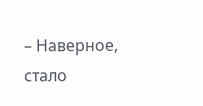– Наверное, стало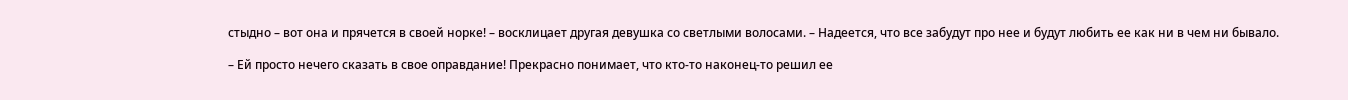стыдно – вот она и прячется в своей норке! – восклицает другая девушка со светлыми волосами. – Надеется, что все забудут про нее и будут любить ее как ни в чем ни бывало.

– Ей просто нечего сказать в свое оправдание! Прекрасно понимает, что кто-то наконец-то решил ее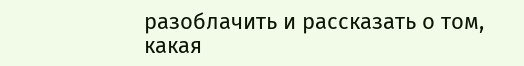разоблачить и рассказать о том, какая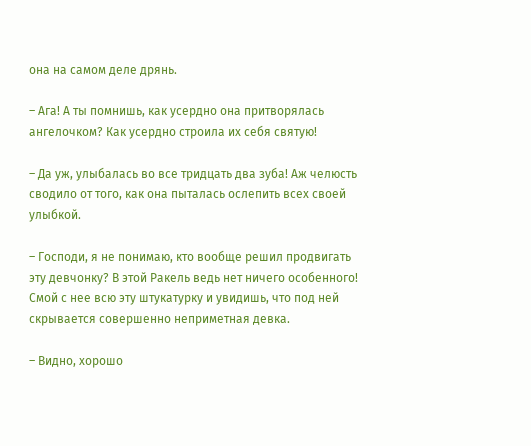она на самом деле дрянь.

– Ага! А ты помнишь, как усердно она притворялась ангелочком? Как усердно строила их себя святую!

– Да уж, улыбалась во все тридцать два зуба! Аж челюсть сводило от того, как она пыталась ослепить всех своей улыбкой.

– Господи, я не понимаю, кто вообще решил продвигать эту девчонку? В этой Ракель ведь нет ничего особенного! Смой с нее всю эту штукатурку и увидишь, что под ней скрывается совершенно неприметная девка.

– Видно, хорошо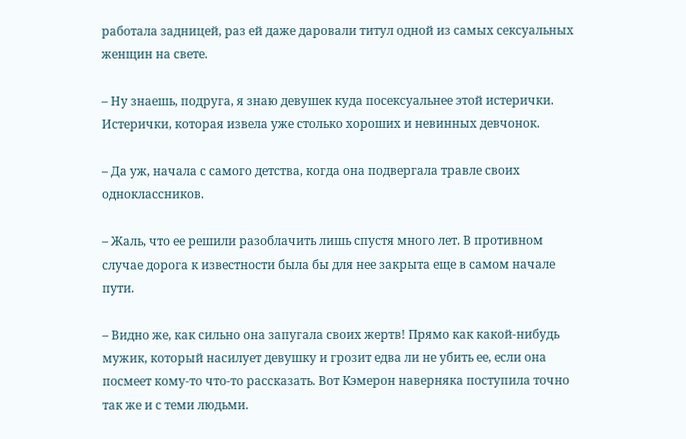работала задницей, раз ей даже даровали титул одной из самых сексуальных женщин на свете.

– Ну знаешь, подруга, я знаю девушек куда посексуальнее этой истерички. Истерички, которая извела уже столько хороших и невинных девчонок.

– Да уж, начала с самого детства, когда она подвергала травле своих одноклассников.

– Жаль, что ее решили разоблачить лишь спустя много лет. В противном случае дорога к известности была бы для нее закрыта еще в самом начале пути.

– Видно же, как сильно она запугала своих жертв! Прямо как какой-нибудь мужик, который насилует девушку и грозит едва ли не убить ее, если она посмеет кому-то что-то рассказать. Вот Кэмерон наверняка поступила точно так же и с теми людьми.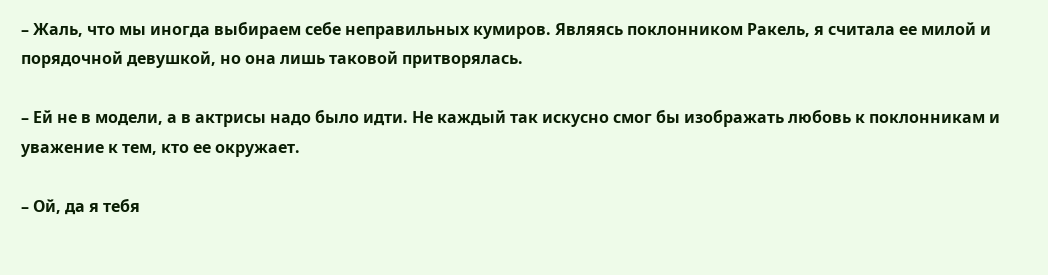– Жаль, что мы иногда выбираем себе неправильных кумиров. Являясь поклонником Ракель, я считала ее милой и порядочной девушкой, но она лишь таковой притворялась.

– Ей не в модели, а в актрисы надо было идти. Не каждый так искусно смог бы изображать любовь к поклонникам и уважение к тем, кто ее окружает.

– Ой, да я тебя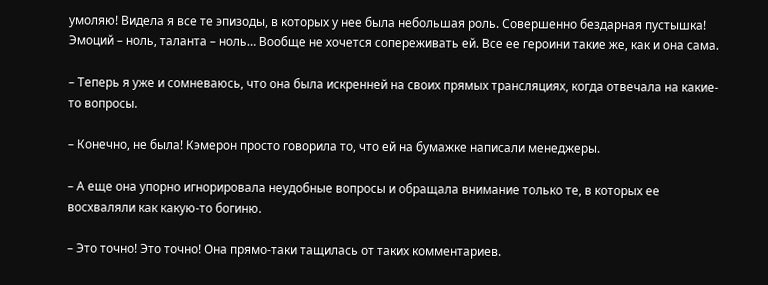умоляю! Видела я все те эпизоды, в которых у нее была небольшая роль. Совершенно бездарная пустышка! Эмоций – ноль, таланта – ноль… Вообще не хочется сопереживать ей. Все ее героини такие же, как и она сама.

– Теперь я уже и сомневаюсь, что она была искренней на своих прямых трансляциях, когда отвечала на какие-то вопросы.

– Конечно, не была! Кэмерон просто говорила то, что ей на бумажке написали менеджеры.

– А еще она упорно игнорировала неудобные вопросы и обращала внимание только те, в которых ее восхваляли как какую-то богиню.

– Это точно! Это точно! Она прямо-таки тащилась от таких комментариев.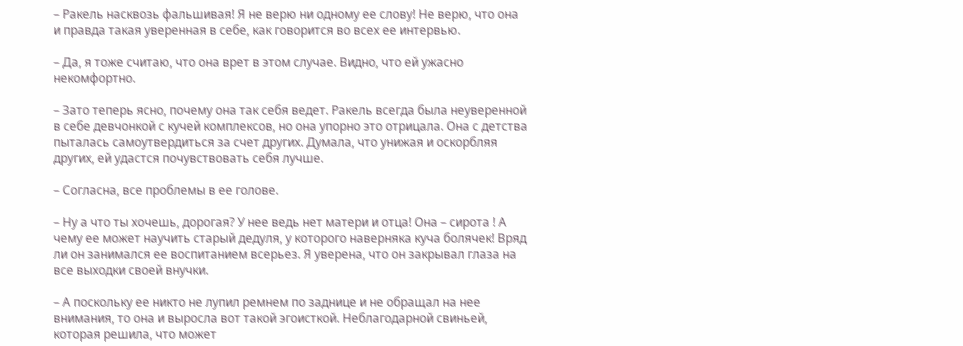– Ракель насквозь фальшивая! Я не верю ни одному ее слову! Не верю, что она и правда такая уверенная в себе, как говорится во всех ее интервью.

– Да, я тоже считаю, что она врет в этом случае. Видно, что ей ужасно некомфортно.

– Зато теперь ясно, почему она так себя ведет. Ракель всегда была неуверенной в себе девчонкой с кучей комплексов, но она упорно это отрицала. Она с детства пыталась самоутвердиться за счет других. Думала, что унижая и оскорбляя других, ей удастся почувствовать себя лучше.

– Согласна, все проблемы в ее голове.

– Ну а что ты хочешь, дорогая? У нее ведь нет матери и отца! Она – сирота ! А чему ее может научить старый дедуля, у которого наверняка куча болячек! Вряд ли он занимался ее воспитанием всерьез. Я уверена, что он закрывал глаза на все выходки своей внучки.

– А поскольку ее никто не лупил ремнем по заднице и не обращал на нее внимания, то она и выросла вот такой эгоисткой. Неблагодарной свиньей, которая решила, что может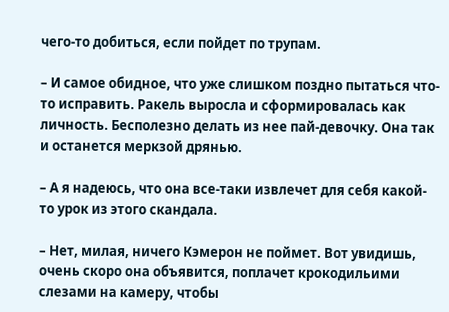чего-то добиться, если пойдет по трупам.

– И самое обидное, что уже слишком поздно пытаться что-то исправить. Ракель выросла и сформировалась как личность. Бесполезно делать из нее пай-девочку. Она так и останется меркзой дрянью.

– А я надеюсь, что она все-таки извлечет для себя какой-то урок из этого скандала.

– Нет, милая, ничего Кэмерон не поймет. Вот увидишь, очень скоро она объявится, поплачет крокодильими слезами на камеру, чтобы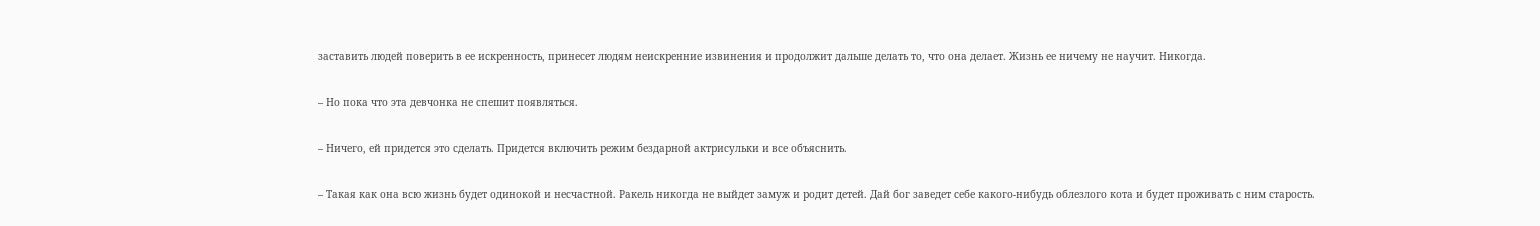заставить людей поверить в ее искренность, принесет людям неискренние извинения и продолжит дальше делать то, что она делает. Жизнь ее ничему не научит. Никогда.

– Но пока что эта девчонка не спешит появляться.

– Ничего, ей придется это сделать. Придется включить режим бездарной актрисульки и все объяснить.

– Такая как она всю жизнь будет одинокой и несчастной. Ракель никогда не выйдет замуж и родит детей. Дай бог заведет себе какого-нибудь облезлого кота и будет проживать с ним старость.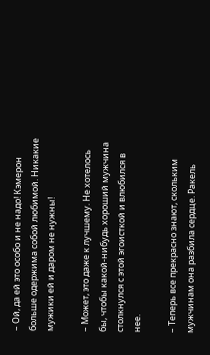– Ой, да ей это особо и не надо! Кэмерон больше одержима собой любимой. Никакие мужики ей и даром не нужны!

– Может, это даже к лучшему. Не хотелось бы, чтобы какой-нибудь хороший мужчина столкнулся с этой эгоисткой и влюбился в нее.

– Теперь все прекрасно знают, скольким мужчинам она разбила сердце. Ракель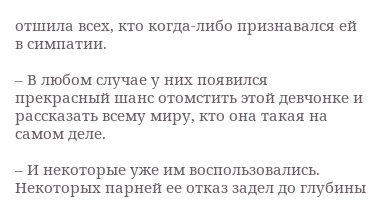отшила всех, кто когда-либо признавался ей в симпатии.

– В любом случае у них появился прекрасный шанс отомстить этой девчонке и рассказать всему миру, кто она такая на самом деле.

– И некоторые уже им воспользовались. Некоторых парней ее отказ задел до глубины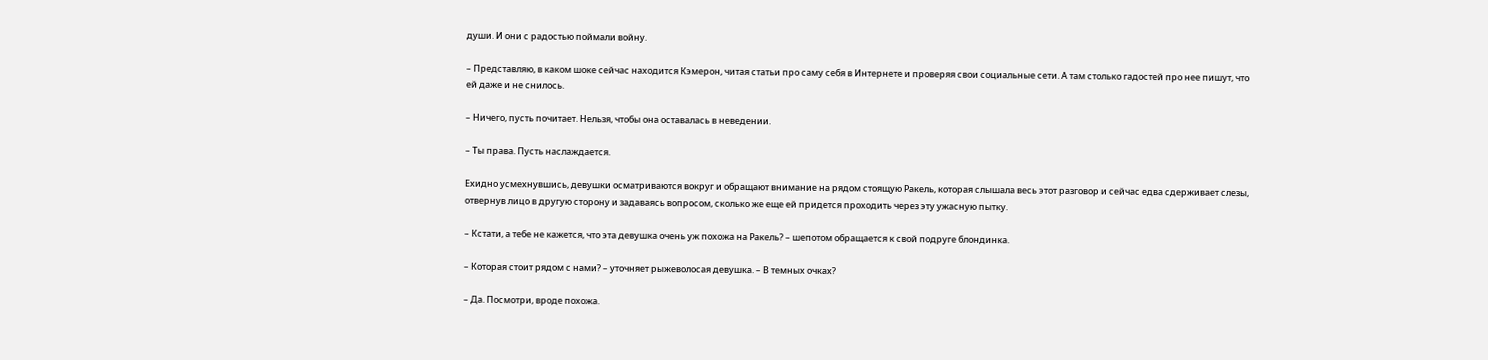души. И они с радостью поймали войну.

– Представляю, в каком шоке сейчас находится Кэмерон, читая статьи про саму себя в Интернете и проверяя свои социальные сети. А там столько гадостей про нее пишут, что ей даже и не снилось.

– Ничего, пусть почитает. Нельзя, чтобы она оставалась в неведении.

– Ты права. Пусть наслаждается.

Ехидно усмехнувшись, девушки осматриваются вокруг и обращают внимание на рядом стоящую Ракель, которая слышала весь этот разговор и сейчас едва сдерживает слезы, отвернув лицо в другую сторону и задаваясь вопросом, сколько же еще ей придется проходить через эту ужасную пытку.

– Кстати, а тебе не кажется, что эта девушка очень уж похожа на Ракель? – шепотом обращается к свой подруге блондинка.

– Которая стоит рядом с нами? – уточняет рыжеволосая девушка. – В темных очках?

– Да. Посмотри, вроде похожа.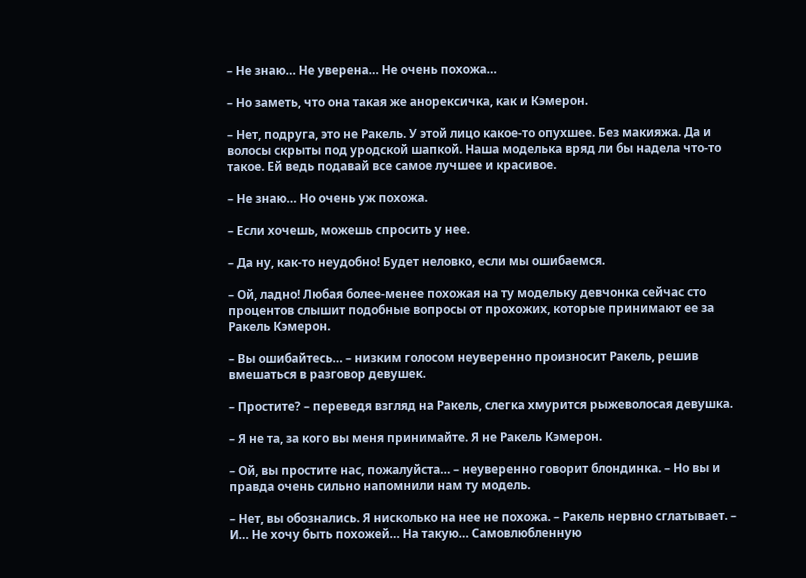– Не знаю… Не уверена… Не очень похожа…

– Но заметь, что она такая же анорексичка, как и Кэмерон.

– Нет, подруга, это не Ракель. У этой лицо какое-то опухшее. Без макияжа. Да и волосы скрыты под уродской шапкой. Наша моделька вряд ли бы надела что-то такое. Ей ведь подавай все самое лучшее и красивое.

– Не знаю… Но очень уж похожа.

– Если хочешь, можешь спросить у нее.

– Да ну, как-то неудобно! Будет неловко, если мы ошибаемся.

– Ой, ладно! Любая более-менее похожая на ту модельку девчонка сейчас сто процентов слышит подобные вопросы от прохожих, которые принимают ее за Ракель Кэмерон.

– Вы ошибайтесь… – низким голосом неуверенно произносит Ракель, решив вмешаться в разговор девушек.

– Простите? – переведя взгляд на Ракель, слегка хмурится рыжеволосая девушка.

– Я не та, за кого вы меня принимайте. Я не Ракель Кэмерон.

– Ой, вы простите нас, пожалуйста… – неуверенно говорит блондинка. – Но вы и правда очень сильно напомнили нам ту модель.

– Нет, вы обознались. Я нисколько на нее не похожа. – Ракель нервно сглатывает. – И… Не хочу быть похожей… На такую… Самовлюбленную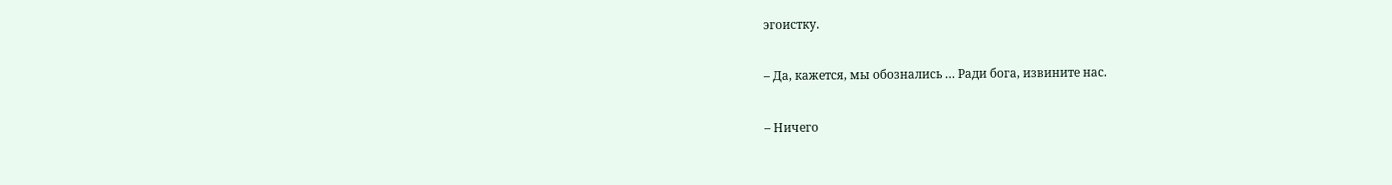эгоистку.

– Да, кажется, мы обознались … Ради бога, извините нас.

– Ничего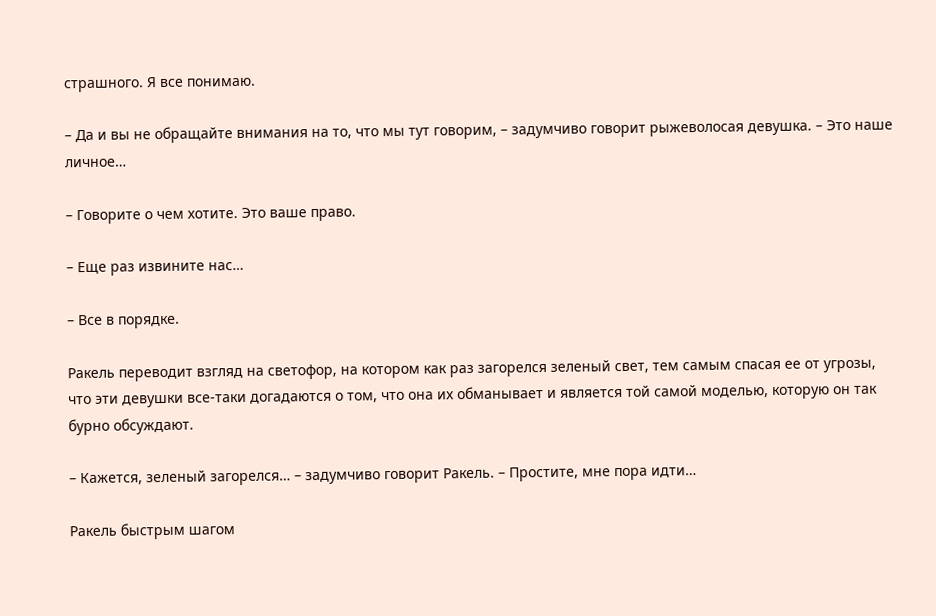страшного. Я все понимаю.

– Да и вы не обращайте внимания на то, что мы тут говорим, – задумчиво говорит рыжеволосая девушка. – Это наше личное…

– Говорите о чем хотите. Это ваше право.

– Еще раз извините нас…

– Все в порядке.

Ракель переводит взгляд на светофор, на котором как раз загорелся зеленый свет, тем самым спасая ее от угрозы, что эти девушки все-таки догадаются о том, что она их обманывает и является той самой моделью, которую он так бурно обсуждают.

– Кажется, зеленый загорелся… – задумчиво говорит Ракель. – Простите, мне пора идти…

Ракель быстрым шагом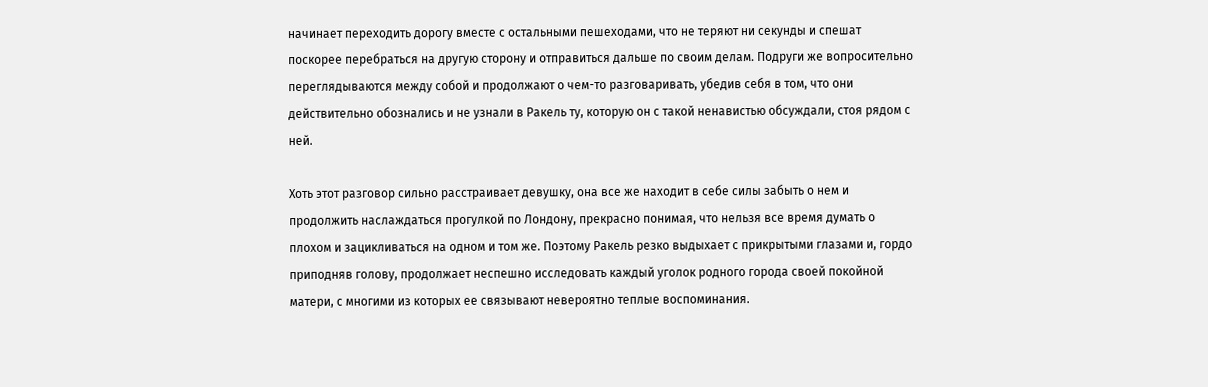начинает переходить дорогу вместе с остальными пешеходами, что не теряют ни секунды и спешат поскорее перебраться на другую сторону и отправиться дальше по своим делам. Подруги же вопросительно переглядываются между собой и продолжают о чем-то разговаривать, убедив себя в том, что они действительно обознались и не узнали в Ракель ту, которую он с такой ненавистью обсуждали, стоя рядом с ней.

Хоть этот разговор сильно расстраивает девушку, она все же находит в себе силы забыть о нем и продолжить наслаждаться прогулкой по Лондону, прекрасно понимая, что нельзя все время думать о плохом и зацикливаться на одном и том же. Поэтому Ракель резко выдыхает с прикрытыми глазами и, гордо приподняв голову, продолжает неспешно исследовать каждый уголок родного города своей покойной матери, с многими из которых ее связывают невероятно теплые воспоминания.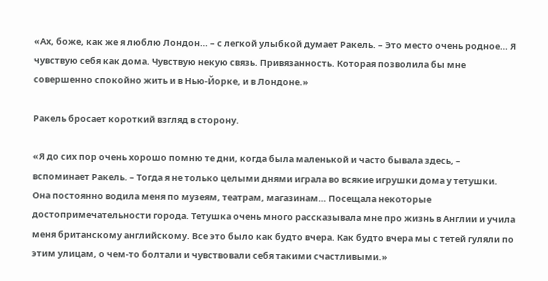«Ах, боже, как же я люблю Лондон… – с легкой улыбкой думает Ракель. – Это место очень родное… Я чувствую себя как дома. Чувствую некую связь. Привязанность. Которая позволила бы мне совершенно спокойно жить и в Нью-Йорке, и в Лондоне.»

Ракель бросает короткий взгляд в сторону.

«Я до сих пор очень хорошо помню те дни, когда была маленькой и часто бывала здесь, – вспоминает Ракель. – Тогда я не только целыми днями играла во всякие игрушки дома у тетушки. Она постоянно водила меня по музеям, театрам, магазинам… Посещала некоторые достопримечательности города. Тетушка очень много рассказывала мне про жизнь в Англии и учила меня британскому английскому. Все это было как будто вчера. Как будто вчера мы с тетей гуляли по этим улицам, о чем-то болтали и чувствовали себя такими счастливыми.»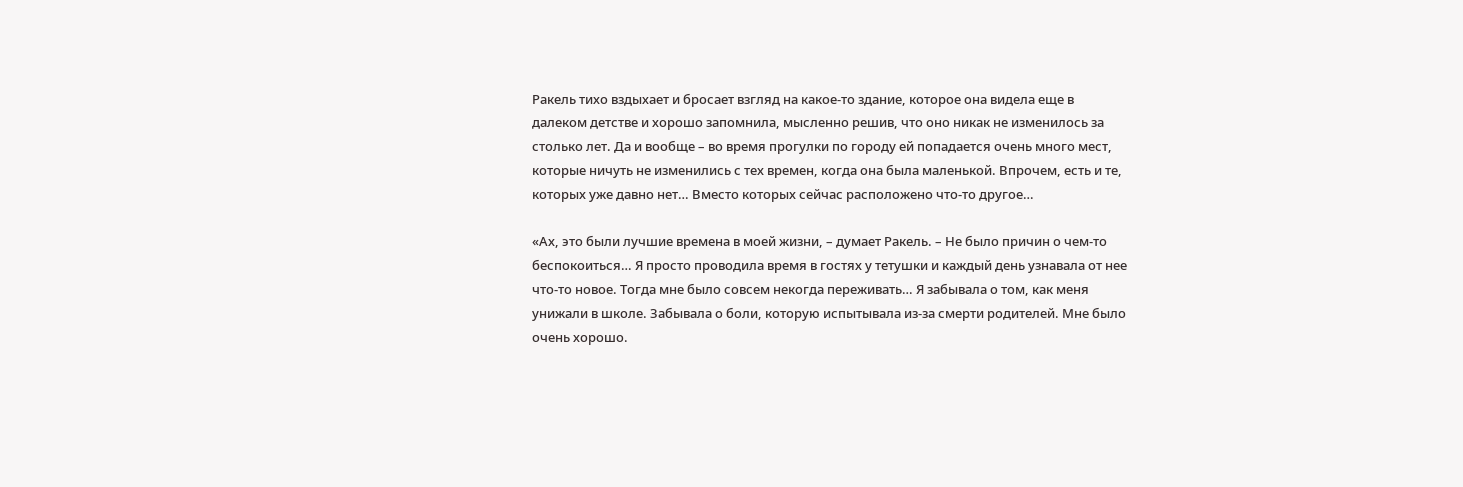Ракель тихо вздыхает и бросает взгляд на какое-то здание, которое она видела еще в далеком детстве и хорошо запомнила, мысленно решив, что оно никак не изменилось за столько лет. Да и вообще – во время прогулки по городу ей попадается очень много мест, которые ничуть не изменились с тех времен, когда она была маленькой. Впрочем, есть и те, которых уже давно нет… Вместо которых сейчас расположено что-то другое…

«Ах, это были лучшие времена в моей жизни, – думает Ракель. – Не было причин о чем-то беспокоиться… Я просто проводила время в гостях у тетушки и каждый день узнавала от нее что-то новое. Тогда мне было совсем некогда переживать… Я забывала о том, как меня унижали в школе. Забывала о боли, которую испытывала из-за смерти родителей. Мне было очень хорошо.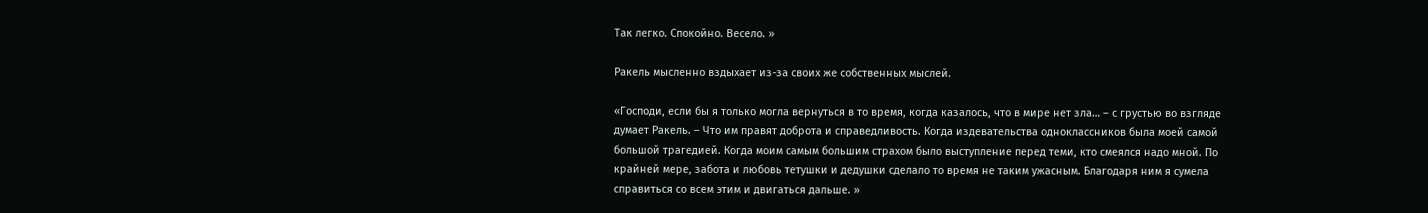Так легко. Спокойно. Весело. »

Ракель мысленно вздыхает из-за своих же собственных мыслей.

«Господи, если бы я только могла вернуться в то время, когда казалось, что в мире нет зла… – с грустью во взгляде думает Ракель. – Что им правят доброта и справедливость. Когда издевательства одноклассников была моей самой большой трагедией. Когда моим самым большим страхом было выступление перед теми, кто смеялся надо мной. По крайней мере, забота и любовь тетушки и дедушки сделало то время не таким ужасным. Благодаря ним я сумела справиться со всем этим и двигаться дальше. »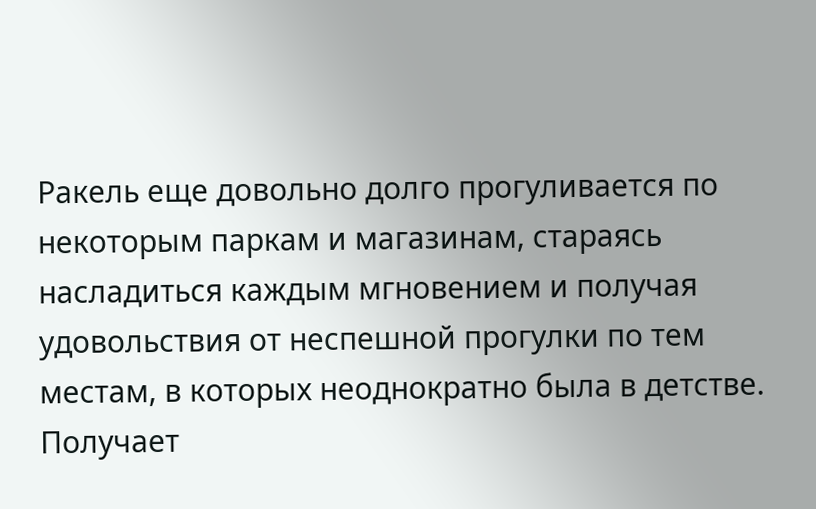Ракель еще довольно долго прогуливается по некоторым паркам и магазинам, стараясь насладиться каждым мгновением и получая удовольствия от неспешной прогулки по тем местам, в которых неоднократно была в детстве. Получает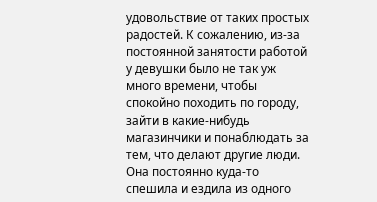удовольствие от таких простых радостей. К сожалению, из-за постоянной занятости работой у девушки было не так уж много времени, чтобы спокойно походить по городу, зайти в какие-нибудь магазинчики и понаблюдать за тем, что делают другие люди. Она постоянно куда-то спешила и ездила из одного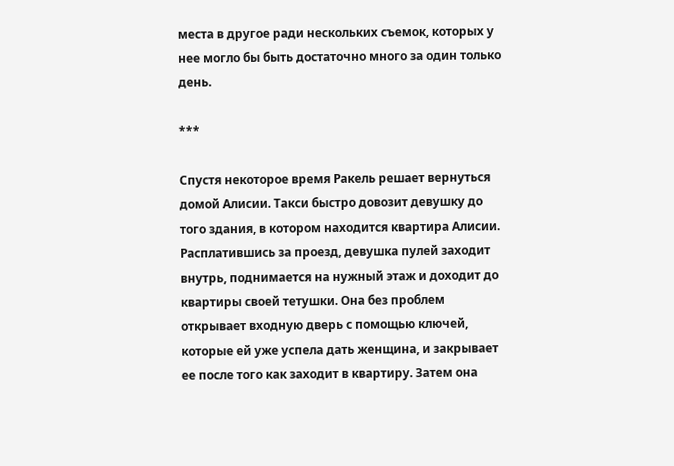места в другое ради нескольких съемок, которых у нее могло бы быть достаточно много за один только день.

***

Спустя некоторое время Ракель решает вернуться домой Алисии. Такси быстро довозит девушку до того здания, в котором находится квартира Алисии. Расплатившись за проезд, девушка пулей заходит внутрь, поднимается на нужный этаж и доходит до квартиры своей тетушки. Она без проблем открывает входную дверь с помощью ключей, которые ей уже успела дать женщина, и закрывает ее после того как заходит в квартиру. Затем она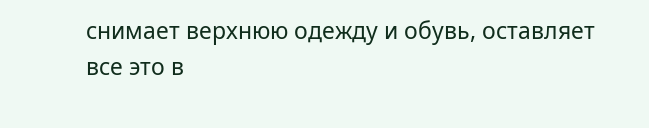снимает верхнюю одежду и обувь, оставляет все это в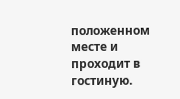положенном месте и проходит в гостиную.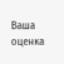Ваша оценка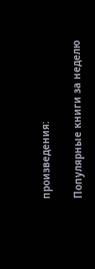произведения:

Популярные книги за неделю